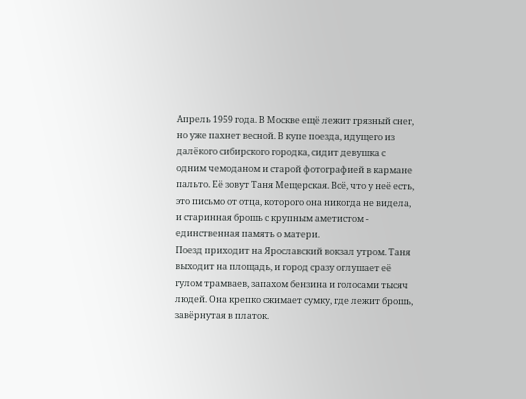Апрель 1959 года. В Москве ещё лежит грязный снег, но уже пахнет весной. В купе поезда, идущего из далёкого сибирского городка, сидит девушка с одним чемоданом и старой фотографией в кармане пальто. Её зовут Таня Мещерская. Всё, что у неё есть, это письмо от отца, которого она никогда не видела, и старинная брошь с крупным аметистом - единственная память о матери.
Поезд приходит на Ярославский вокзал утром. Таня выходит на площадь, и город сразу оглушает её гулом трамваев, запахом бензина и голосами тысяч людей. Она крепко сжимает сумку, где лежит брошь, завёрнутая в платок.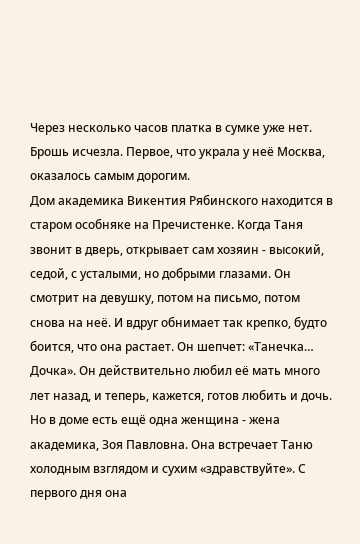Через несколько часов платка в сумке уже нет. Брошь исчезла. Первое, что украла у неё Москва, оказалось самым дорогим.
Дом академика Викентия Рябинского находится в старом особняке на Пречистенке. Когда Таня звонит в дверь, открывает сам хозяин - высокий, седой, с усталыми, но добрыми глазами. Он смотрит на девушку, потом на письмо, потом снова на неё. И вдруг обнимает так крепко, будто боится, что она растает. Он шепчет: «Танечка… Дочка». Он действительно любил её мать много лет назад, и теперь, кажется, готов любить и дочь.
Но в доме есть ещё одна женщина - жена академика, Зоя Павловна. Она встречает Таню холодным взглядом и сухим «здравствуйте». С первого дня она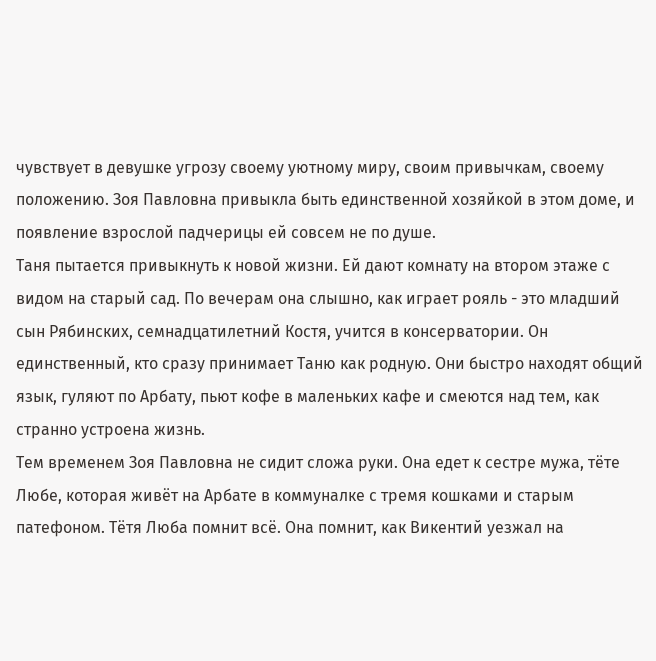чувствует в девушке угрозу своему уютному миру, своим привычкам, своему положению. Зоя Павловна привыкла быть единственной хозяйкой в этом доме, и появление взрослой падчерицы ей совсем не по душе.
Таня пытается привыкнуть к новой жизни. Ей дают комнату на втором этаже с видом на старый сад. По вечерам она слышно, как играет рояль - это младший сын Рябинских, семнадцатилетний Костя, учится в консерватории. Он единственный, кто сразу принимает Таню как родную. Они быстро находят общий язык, гуляют по Арбату, пьют кофе в маленьких кафе и смеются над тем, как странно устроена жизнь.
Тем временем Зоя Павловна не сидит сложа руки. Она едет к сестре мужа, тёте Любе, которая живёт на Арбате в коммуналке с тремя кошками и старым патефоном. Тётя Люба помнит всё. Она помнит, как Викентий уезжал на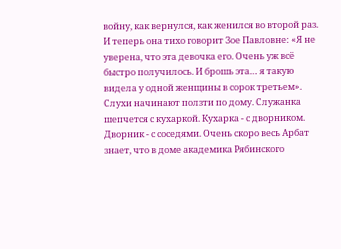войну, как вернулся, как женился во второй раз. И теперь она тихо говорит Зое Павловне: «Я не уверена, что эта девочка его. Очень уж всё быстро получилось. И брошь эта… я такую видела у одной женщины в сорок третьем».
Слухи начинают ползти по дому. Служанка шепчется с кухаркой. Кухарка - с дворником. Дворник - с соседями. Очень скоро весь Арбат знает, что в доме академика Рябинского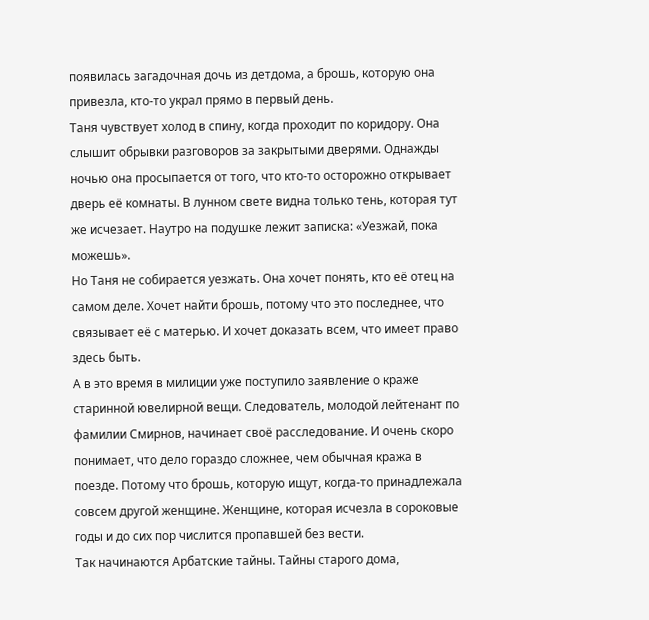появилась загадочная дочь из детдома, а брошь, которую она привезла, кто-то украл прямо в первый день.
Таня чувствует холод в спину, когда проходит по коридору. Она слышит обрывки разговоров за закрытыми дверями. Однажды ночью она просыпается от того, что кто-то осторожно открывает дверь её комнаты. В лунном свете видна только тень, которая тут же исчезает. Наутро на подушке лежит записка: «Уезжай, пока можешь».
Но Таня не собирается уезжать. Она хочет понять, кто её отец на самом деле. Хочет найти брошь, потому что это последнее, что связывает её с матерью. И хочет доказать всем, что имеет право здесь быть.
А в это время в милиции уже поступило заявление о краже старинной ювелирной вещи. Следователь, молодой лейтенант по фамилии Смирнов, начинает своё расследование. И очень скоро понимает, что дело гораздо сложнее, чем обычная кража в поезде. Потому что брошь, которую ищут, когда-то принадлежала совсем другой женщине. Женщине, которая исчезла в сороковые годы и до сих пор числится пропавшей без вести.
Так начинаются Арбатские тайны. Тайны старого дома,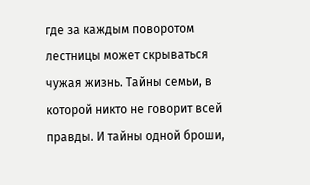где за каждым поворотом лестницы может скрываться чужая жизнь. Тайны семьи, в которой никто не говорит всей правды. И тайны одной броши,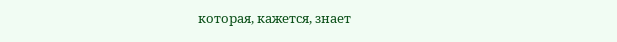которая, кажется, знает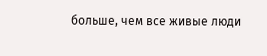больше, чем все живые люди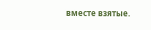вместе взятые.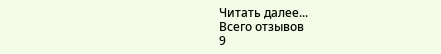Читать далее...
Всего отзывов
9